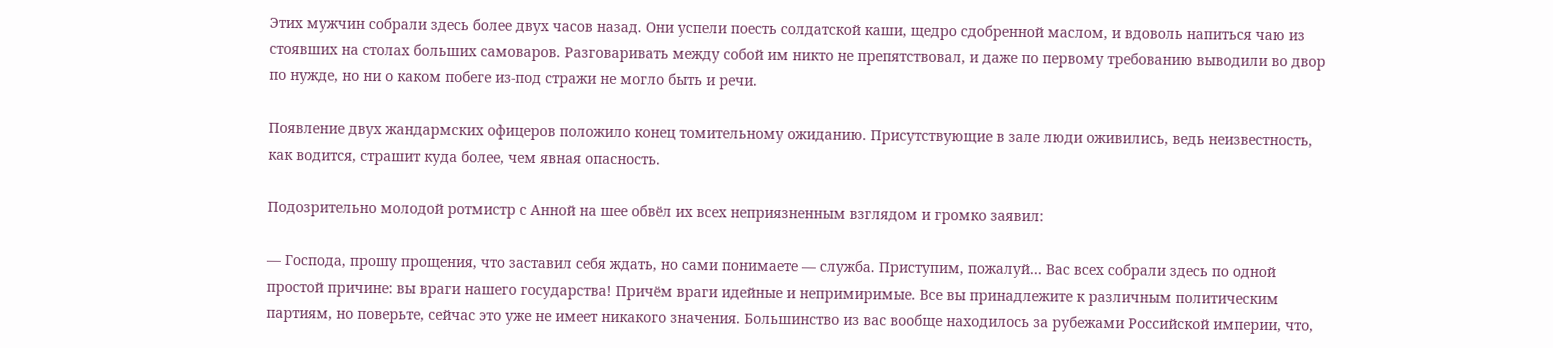Этих мужчин собрали здесь более двух часов назад. Они успели поесть солдатской каши, щедро сдобренной маслом, и вдоволь напиться чаю из стоявших на столах больших самоваров. Разговаривать между собой им никто не препятствовал, и даже по первому требованию выводили во двор по нужде, но ни о каком побеге из-под стражи не могло быть и речи.

Появление двух жандармских офицеров положило конец томительному ожиданию. Присутствующие в зале люди оживились, ведь неизвестность, как водится, страшит куда более, чем явная опасность.

Подозрительно молодой ротмистр с Анной на шее обвёл их всех неприязненным взглядом и громко заявил:

— Господа, прошу прощения, что заставил себя ждать, но сами понимаете — служба. Приступим, пожалуй… Вас всех собрали здесь по одной простой причине: вы враги нашего государства! Причём враги идейные и непримиримые. Все вы принадлежите к различным политическим партиям, но поверьте, сейчас это уже не имеет никакого значения. Большинство из вас вообще находилось за рубежами Российской империи, что,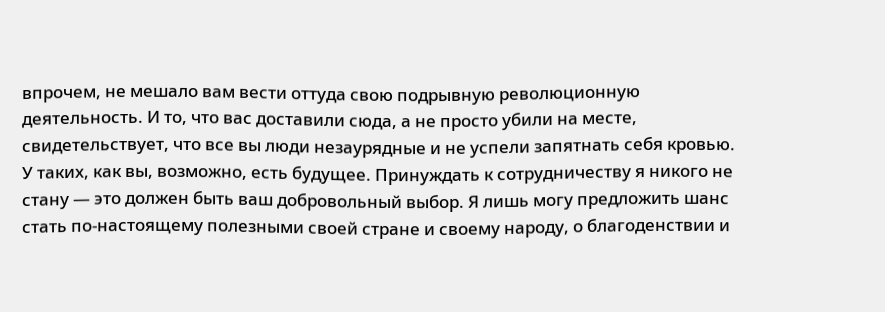впрочем, не мешало вам вести оттуда свою подрывную революционную деятельность. И то, что вас доставили сюда, а не просто убили на месте, свидетельствует, что все вы люди незаурядные и не успели запятнать себя кровью. У таких, как вы, возможно, есть будущее. Принуждать к сотрудничеству я никого не стану — это должен быть ваш добровольный выбор. Я лишь могу предложить шанс стать по-настоящему полезными своей стране и своему народу, о благоденствии и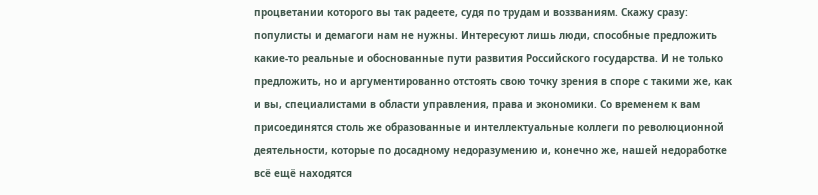процветании которого вы так радеете, судя по трудам и воззваниям. Скажу сразу: популисты и демагоги нам не нужны. Интересуют лишь люди, способные предложить какие-то реальные и обоснованные пути развития Российского государства. И не только предложить, но и аргументированно отстоять свою точку зрения в споре с такими же, как и вы, специалистами в области управления, права и экономики. Со временем к вам присоединятся столь же образованные и интеллектуальные коллеги по революционной деятельности, которые по досадному недоразумению и, конечно же, нашей недоработке всё ещё находятся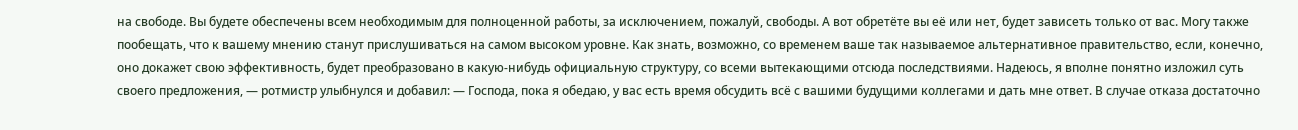на свободе. Вы будете обеспечены всем необходимым для полноценной работы, за исключением, пожалуй, свободы. А вот обретёте вы её или нет, будет зависеть только от вас. Могу также пообещать, что к вашему мнению станут прислушиваться на самом высоком уровне. Как знать, возможно, со временем ваше так называемое альтернативное правительство, если, конечно, оно докажет свою эффективность, будет преобразовано в какую-нибудь официальную структуру, со всеми вытекающими отсюда последствиями. Надеюсь, я вполне понятно изложил суть своего предложения, — ротмистр улыбнулся и добавил: — Господа, пока я обедаю, у вас есть время обсудить всё с вашими будущими коллегами и дать мне ответ. В случае отказа достаточно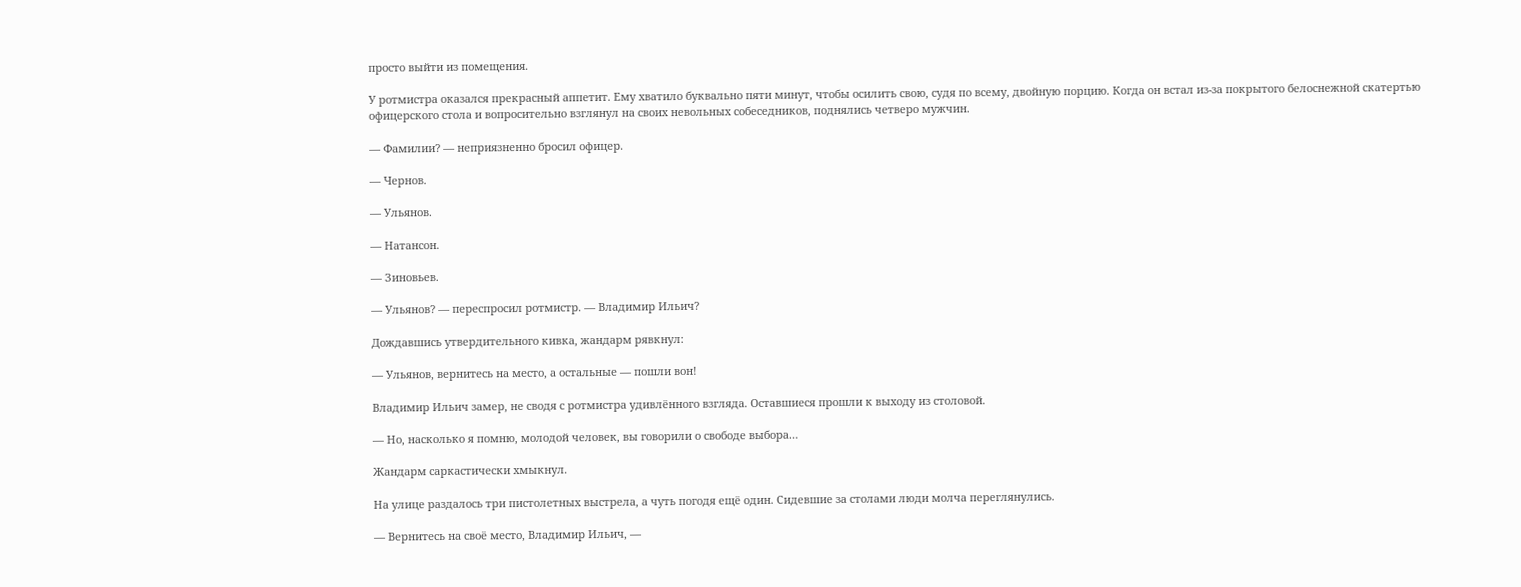просто выйти из помещения.

У ротмистра оказался прекрасный аппетит. Ему хватило буквально пяти минут, чтобы осилить свою, судя по всему, двойную порцию. Когда он встал из-за покрытого белоснежной скатертью офицерского стола и вопросительно взглянул на своих невольных собеседников, поднялись четверо мужчин.

— Фамилии? — неприязненно бросил офицер.

— Чернов.

— Ульянов.

— Натансон.

— Зиновьев.

— Ульянов? — переспросил ротмистр. — Владимир Ильич?

Дождавшись утвердительного кивка, жандарм рявкнул:

— Ульянов, вернитесь на место, а остальные — пошли вон!

Владимир Ильич замер, не сводя с ротмистра удивлённого взгляда. Оставшиеся прошли к выходу из столовой.

— Но, насколько я помню, молодой человек, вы говорили о свободе выбора…

Жандарм саркастически хмыкнул.

На улице раздалось три пистолетных выстрела, а чуть погодя ещё один. Сидевшие за столами люди молча переглянулись.

— Вернитесь на своё место, Владимир Ильич, —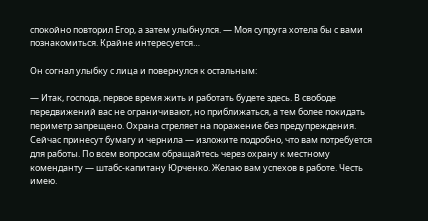спокойно повторил Егор, а затем улыбнулся. — Моя супруга хотела бы с вами познакомиться. Крайне интересуется…

Он согнал улыбку с лица и повернулся к остальным:

— Итак, господа, первое время жить и работать будете здесь. В свободе передвижений вас не ограничивают, но приближаться, а тем более покидать периметр запрещено. Охрана стреляет на поражение без предупреждения. Сейчас принесут бумагу и чернила — изложите подробно, что вам потребуется для работы. По всем вопросам обращайтесь через охрану к местному коменданту — штабс-капитану Юрченко. Желаю вам успехов в работе. Честь имею.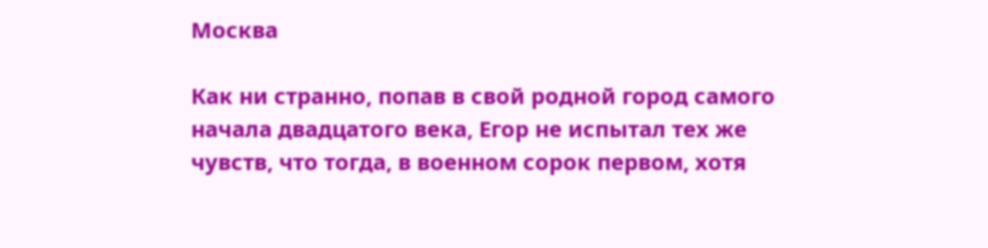Москва

Как ни странно, попав в свой родной город самого начала двадцатого века, Егор не испытал тех же чувств, что тогда, в военном сорок первом, хотя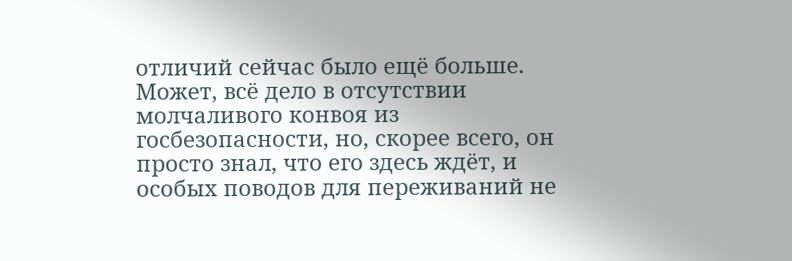отличий сейчас было ещё больше. Может, всё дело в отсутствии молчаливого конвоя из госбезопасности, но, скорее всего, он просто знал, что его здесь ждёт, и особых поводов для переживаний не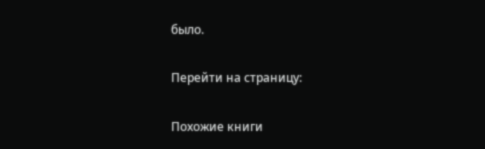было.

Перейти на страницу:

Похожие книги